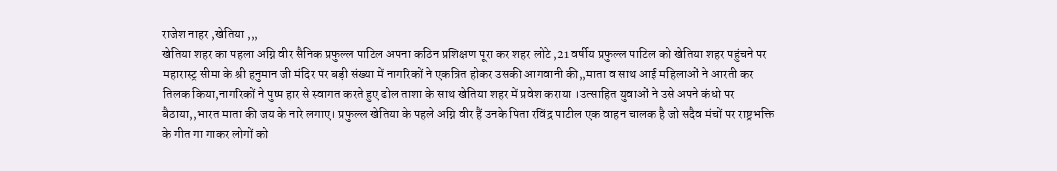राजेश नाहर ,खेतिया ,,,
खेतिया शहर का पहला अग्नि वीर सैनिक प्रफुल्ल पाटिल अपना कठिन प्रशिक्षण पूरा कर शहर लोटे ,21 वर्षीय प्रफुल्ल पाटिल को खेतिया शहर पहुंचने पर महारास्ट्र सीमा के श्री हनुमान जी मंदिर पर बड़ी संख्या में नागरिकों ने एकत्रित होकर उसकी आगवानी की,,माता व साथ आई महिलाओं ने आरती कर तिलक किया,नागरिकों ने पुष्प हार से स्वागत करते हुए ढोल ताशा के साथ खेतिया शहर में प्रवेश कराया ।उत्साहित युवाओं ने उसे अपने कंधो पर बैठाया,,भारत माता की जय के नारे लगाए। प्रफुल्ल खेतिया के पहले अग्नि वीर हैं उनके पिता रविंद्र पाटील एक वाहन चालक है जो सदैव मंचों पर राष्ट्रभक्ति के गीत गा गाकर लोगों को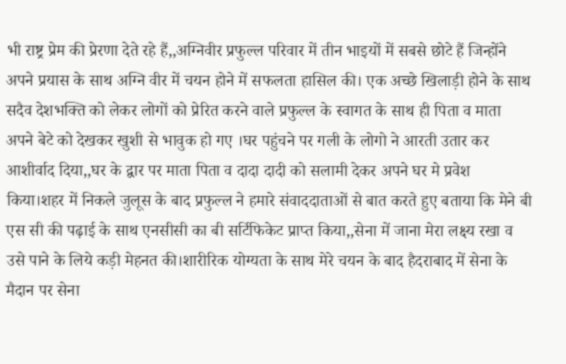भी राष्ट्र प्रेम की प्रेरणा देते रहे हैं,,अग्निवीर प्रफुल्ल परिवार में तीन भाइयों में सबसे छोटे हैं जिन्होंने अपने प्रयास के साथ अग्नि वीर में चयन होने में सफलता हासिल की। एक अच्छे खिलाड़ी होने के साथ सदैव देशभक्ति को लेकर लोगों को प्रेरित करने वाले प्रफुल्ल के स्वागत के साथ ही पिता व माता अपने बेटे को देखकर खुशी से भावुक हो गए ।घर पहुंचने पर गली के लोगो ने आरती उतार कर आशीर्वाद दिया,,घर के द्वार पर माता पिता व दादा दादी को सलामी देकर अपने घर मे प्रवेश किया।शहर में निकले जुलूस के बाद प्रफुल्ल ने हमारे संवाददाताओं से बात करते हुए बताया कि मेने बी एस सी की पढ़ाई के साथ एनसीसी का बी सर्टिफिकेट प्राप्त किया,,सेना में जाना मेरा लक्ष्य रखा व उसे पाने के लिये कड़ी मेहनत की।शारीरिक योग्यता के साथ मेरे चयन के बाद हैदराबाद में सेना के मैदान पर सेना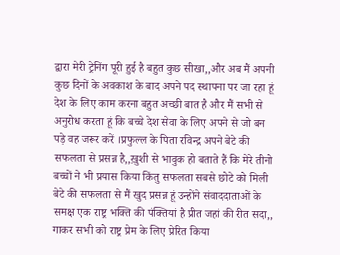द्वारा मेरी ट्रेनिंग पूरी हुई है बहुत कुछ सीखा,,और अब मैं अपनी कुछ दिनों के अवकाश के बाद अपने पद स्थापना पर जा रहा हूं देश के लिए काम करना बहुत अच्छी बात है और मैं सभी से अनुरोध करता हूं कि बच्चे देश सेवा के लिए अपने से जो बन पड़े वह जरूर करें ।प्रफुल्ल के पिता रविन्द्र अपने बेटे की सफलता से प्रसन्न है,,ख़ुशी से भावुक हो बताते हैं कि मेरे तीनो बच्चों ने भी प्रयास किया किंतु सफलता सबसे छोटे को मिली बेटे की सफलता से मैं खुद प्रसन्न हूं उन्होंने संवाददाताओं के समक्ष एक राष्ट्र भक्ति की पंक्तियां है प्रीत जहां की रीत सदा,, गाकर सभी को राष्ट्र प्रेम के लिए प्रेरित किया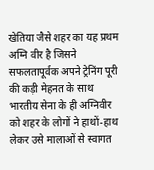खेतिया जैसे शहर का यह प्रथम अग्नि वीर है जिसने सफलतापूर्वक अपने ट्रेनिंग पूरी की कड़ी मेहनत के साथ भारतीय सेना के ही अग्निवीर को शहर के लोगों ने हाथों-हाथ लेकर उसे मालाओं से स्वागत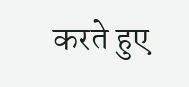करते हुए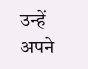उन्हें अपने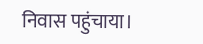निवास पहुंचाया।